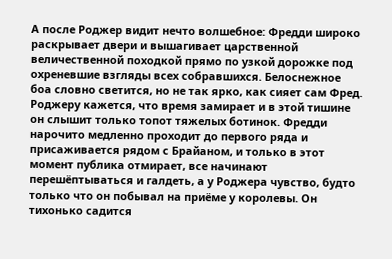А после Роджер видит нечто волшебное: Фредди широко раскрывает двери и вышагивает царственной величественной походкой прямо по узкой дорожке под охреневшие взгляды всех собравшихся. Белоснежное боа словно светится, но не так ярко, как сияет сам Фред. Роджеру кажется, что время замирает и в этой тишине он слышит только топот тяжелых ботинок. Фредди нарочито медленно проходит до первого ряда и присаживается рядом с Брайаном, и только в этот момент публика отмирает, все начинают перешёптываться и галдеть, а у Роджера чувство, будто только что он побывал на приёме у королевы. Он тихонько садится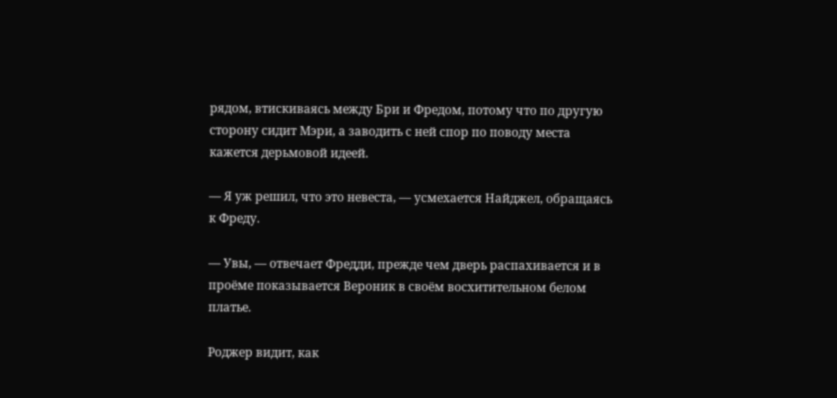рядом, втискиваясь между Бри и Фредом, потому что по другую сторону сидит Мэри, а заводить с ней спор по поводу места кажется дерьмовой идеей.

— Я уж решил, что это невеста, — усмехается Найджел, обращаясь к Фреду.

— Увы, — отвечает Фредди, прежде чем дверь распахивается и в проёме показывается Вероник в своём восхитительном белом платье.

Роджер видит, как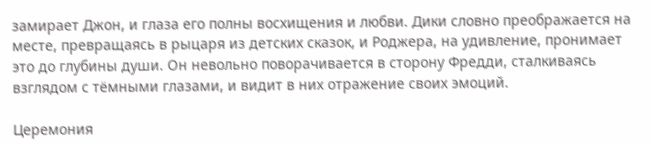замирает Джон, и глаза его полны восхищения и любви. Дики словно преображается на месте, превращаясь в рыцаря из детских сказок, и Роджера, на удивление, пронимает это до глубины души. Он невольно поворачивается в сторону Фредди, сталкиваясь взглядом с тёмными глазами, и видит в них отражение своих эмоций.

Церемония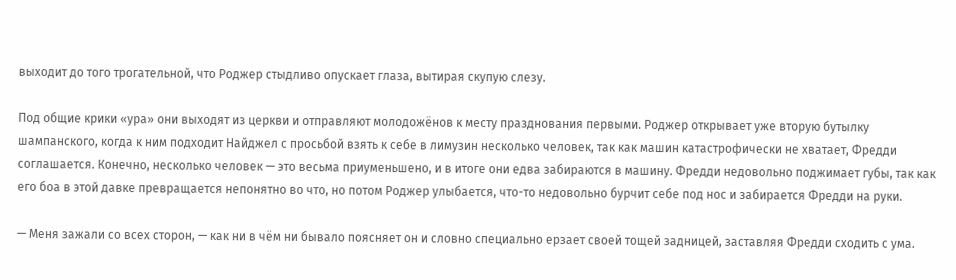выходит до того трогательной, что Роджер стыдливо опускает глаза, вытирая скупую слезу.

Под общие крики «ура» они выходят из церкви и отправляют молодожёнов к месту празднования первыми. Роджер открывает уже вторую бутылку шампанского, когда к ним подходит Найджел с просьбой взять к себе в лимузин несколько человек, так как машин катастрофически не хватает, Фредди соглашается. Конечно, несколько человек — это весьма приуменьшено, и в итоге они едва забираются в машину. Фредди недовольно поджимает губы, так как его боа в этой давке превращается непонятно во что, но потом Роджер улыбается, что-то недовольно бурчит себе под нос и забирается Фредди на руки.

— Меня зажали со всех сторон, — как ни в чём ни бывало поясняет он и словно специально ерзает своей тощей задницей, заставляя Фредди сходить с ума.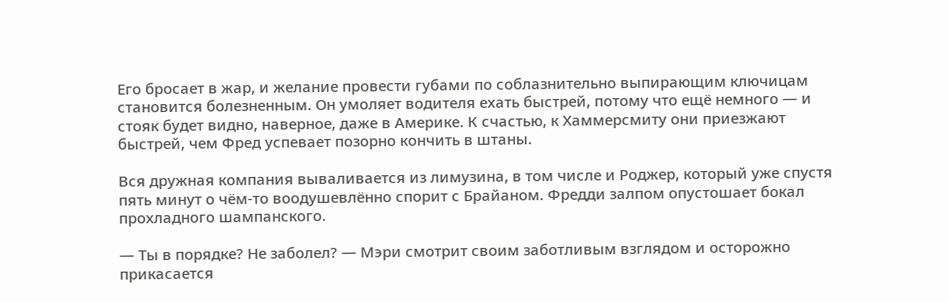Его бросает в жар, и желание провести губами по соблазнительно выпирающим ключицам становится болезненным. Он умоляет водителя ехать быстрей, потому что ещё немного — и стояк будет видно, наверное, даже в Америке. К счастью, к Хаммерсмиту они приезжают быстрей, чем Фред успевает позорно кончить в штаны.

Вся дружная компания вываливается из лимузина, в том числе и Роджер, который уже спустя пять минут о чём-то воодушевлённо спорит с Брайаном. Фредди залпом опустошает бокал прохладного шампанского.

— Ты в порядке? Не заболел? — Мэри смотрит своим заботливым взглядом и осторожно прикасается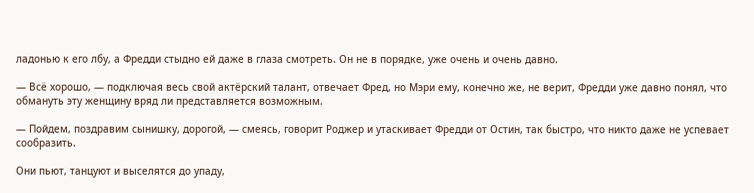ладонью к его лбу, а Фредди стыдно ей даже в глаза смотреть. Он не в порядке, уже очень и очень давно.

— Всё хорошо, — подключая весь свой актёрский талант, отвечает Фред, но Мэри ему, конечно же, не верит, Фредди уже давно понял, что обмануть эту женщину вряд ли представляется возможным.

— Пойдем, поздравим сынишку, дорогой, — смеясь, говорит Роджер и утаскивает Фредди от Остин, так быстро, что никто даже не успевает сообразить.

Они пьют, танцуют и выселятся до упаду,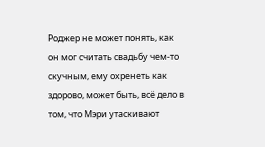Роджер не может понять, как он мог считать свадьбу чем-то скучным, ему охренеть как здорово, может быть, всё дело в том, что Мэри утаскивают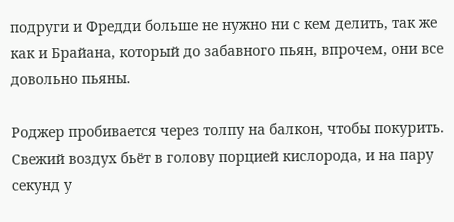подруги и Фредди больше не нужно ни с кем делить, так же как и Брайана, который до забавного пьян, впрочем, они все довольно пьяны.

Роджер пробивается через толпу на балкон, чтобы покурить. Свежий воздух бьёт в голову порцией кислорода, и на пару секунд у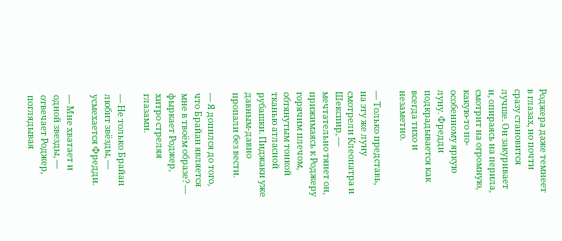Роджера даже темнеет в глазах, но почти сразу становится лучше. Он закуривает и, опираясь на перила, смотрит на огромную, какую-то по-особенному яркую луну. Фредди подкрадывается как всегда тихо и незаметно.

— Только представь, на эту же луну смотрели Клеопатра и Шекспир, — мечтательно тянет он, прижимаясь к Роджеру горячим плечом, обтянутым тонкой тканью атласной рубашки. Пиджаки уже давным-давно пропали без вести.

— Я допился до того, что Брайан является мне в твоём образе? — фыркает Роджер, хитро стреляя глазами.

— Не только Брайан любит звёзды, — усмехается Фредди.

— Мне хватает и одной звезды, — отвечает Роджер, поглядывая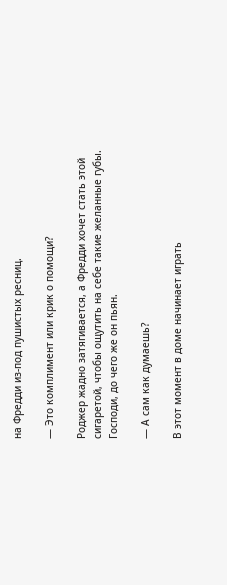на Фредди из-под пушистых ресниц.

— Это комплимент или крик о помощи?

Роджер жадно затягивается, а Фредди хочет стать этой сигаретой, чтобы ощутить на себе такие желанные губы. Господи, до чего же он пьян.

— А сам как думаешь?

В этот момент в доме начинает играть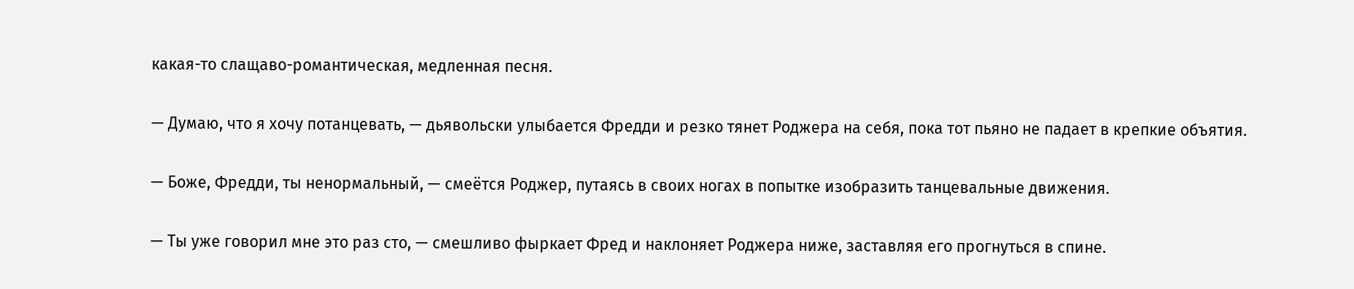какая-то слащаво-романтическая, медленная песня.

— Думаю, что я хочу потанцевать, — дьявольски улыбается Фредди и резко тянет Роджера на себя, пока тот пьяно не падает в крепкие объятия.

— Боже, Фредди, ты ненормальный, — смеётся Роджер, путаясь в своих ногах в попытке изобразить танцевальные движения.

— Ты уже говорил мне это раз сто, — смешливо фыркает Фред и наклоняет Роджера ниже, заставляя его прогнуться в спине.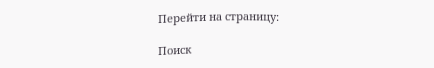Перейти на страницу:

Поиск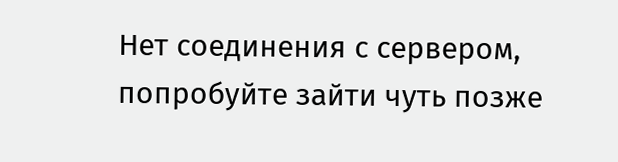Нет соединения с сервером, попробуйте зайти чуть позже